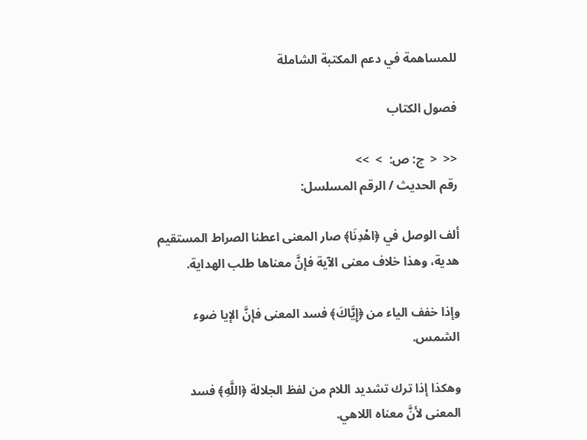للمساهمة في دعم المكتبة الشاملة

فصول الكتاب

<<  <  ج: ص:  >  >>
رقم الحديث / الرقم المسلسل:

ألف الوصل في ﴿اهْدِنَا﴾ صار المعنى اعطنا الصراط المستقيم هدية، وهذا خلاف معنى الآية فإنَّ معناها طلب الهداية.

وإذا خفف الياء من ﴿إِيَّاكَ﴾ فسد المعنى فإنَّ الإيا ضوء الشمس.

وهكذا إذا ترك تشديد اللام من لفظ الجلالة ﴿اللَّهِ﴾ فسد المعنى لأنَّ معناه اللاهي.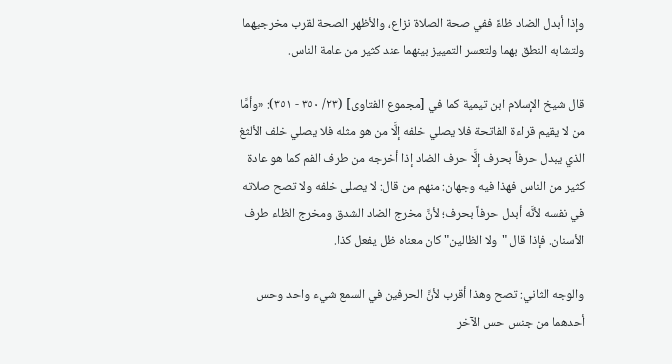وإذا أبدل الضاد ظاءً ففي صحة الصلاة نزاع، والأظهر الصحة لقرب مخرجيهما ولتشابه النطق بهما ولتعسر التمييز بينهما عند كثير من عامة الناس.

قال شيخ الإسلام ابن تيمية كما في [مجموع الفتاوى] (٢٣/ ٣٥٠ - ٣٥١): «وأمَّا من لا يقيم قراءة الفاتحة فلا يصلي خلفه إلَّا من هو مثله فلا يصلي خلف الألثغ الذي يبدل حرفاً بحرف إلَّا حرف الضاد إذا أخرجه من طرف الفم كما هو عادة كثير من الناس فهذا فيه وجهان: منهم من قال: لا يصلى خلفه ولا تصح صلاته في نفسه لأنَّه أبدل حرفاً بحرف؛ لأنَّ مخرج الضاد الشدق ومخرج الظاء طرف الأسنان. فإذا قال "ولا الظالين" كان معناه ظل يفعل كذا.

والوجه الثاني: تصح وهذا أقرب لأنَّ الحرفين في السمع شيء واحد وحس أحدهما من جنس حس الآخر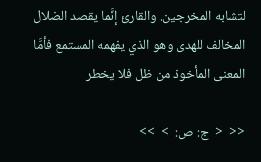لتشابه المخرجين. والقارئ إنَّما يقصد الضلال المخالف للهدى وهو الذي يفهمه المستمع فأمَّا المعنى المأخوذ من ظل فلا يخطر

<<  <  ج: ص:  >  >>